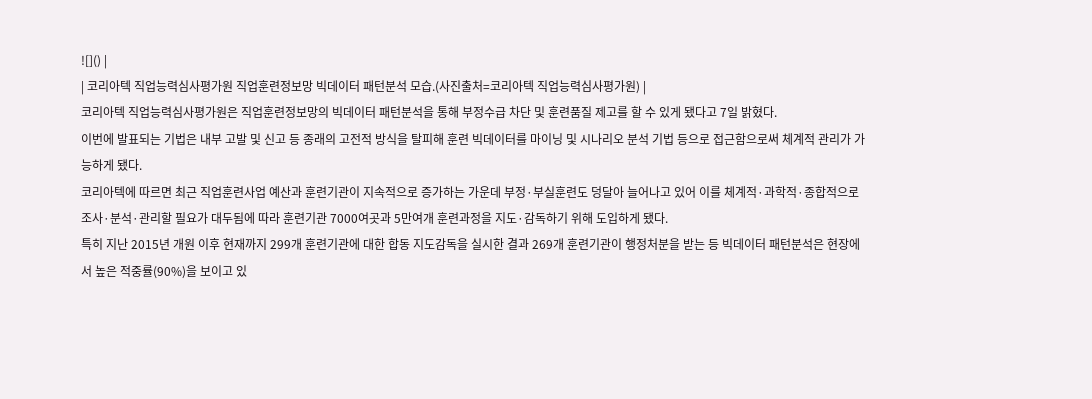![]() |
| 코리아텍 직업능력심사평가원 직업훈련정보망 빅데이터 패턴분석 모습.(사진출처=코리아텍 직업능력심사평가원) |
코리아텍 직업능력심사평가원은 직업훈련정보망의 빅데이터 패턴분석을 통해 부정수급 차단 및 훈련품질 제고를 할 수 있게 됐다고 7일 밝혔다.
이번에 발표되는 기법은 내부 고발 및 신고 등 종래의 고전적 방식을 탈피해 훈련 빅데이터를 마이닝 및 시나리오 분석 기법 등으로 접근함으로써 체계적 관리가 가능하게 됐다.
코리아텍에 따르면 최근 직업훈련사업 예산과 훈련기관이 지속적으로 증가하는 가운데 부정·부실훈련도 덩달아 늘어나고 있어 이를 체계적·과학적·종합적으로 조사·분석·관리할 필요가 대두됨에 따라 훈련기관 7000여곳과 5만여개 훈련과정을 지도·감독하기 위해 도입하게 됐다.
특히 지난 2015년 개원 이후 현재까지 299개 훈련기관에 대한 합동 지도감독을 실시한 결과 269개 훈련기관이 행정처분을 받는 등 빅데이터 패턴분석은 현장에서 높은 적중률(90%)을 보이고 있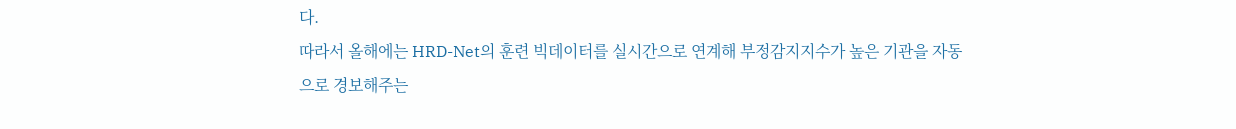다.
따라서 올해에는 HRD-Net의 훈련 빅데이터를 실시간으로 연계해 부정감지지수가 높은 기관을 자동으로 경보해주는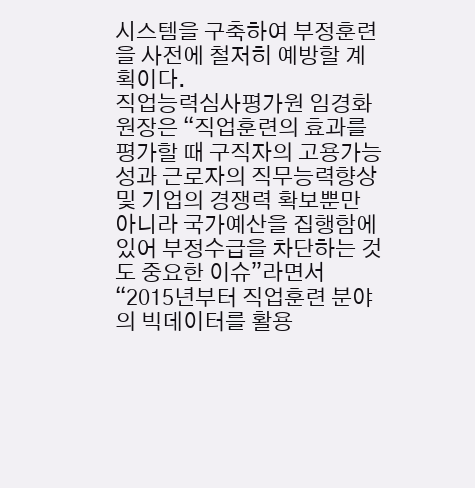시스템을 구축하여 부정훈련을 사전에 철저히 예방할 계획이다.
직업능력심사평가원 임경화 원장은 “직업훈련의 효과를 평가할 때 구직자의 고용가능성과 근로자의 직무능력향상 및 기업의 경쟁력 확보뿐만 아니라 국가예산을 집행함에 있어 부정수급을 차단하는 것도 중요한 이슈”라면서 “2015년부터 직업훈련 분야의 빅데이터를 활용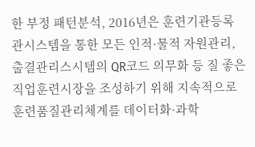한 부정 패턴분석, 2016년은 훈련기관등록관시스템을 통한 모든 인적·물적 자원관리, 출결관리스시템의 QR코드 의무화 등 질 좋은 직업훈련시장을 조성하기 위해 지속적으로 훈련품질관리체계를 데이터화·과학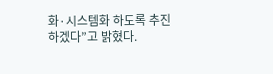화·시스템화 하도록 추진하겠다”고 밝혔다.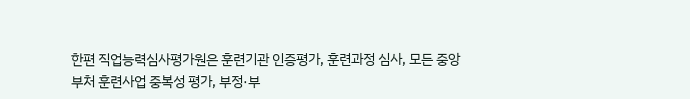한편 직업능력심사평가원은 훈련기관 인증평가, 훈련과정 심사, 모든 중앙부처 훈련사업 중복성 평가, 부정·부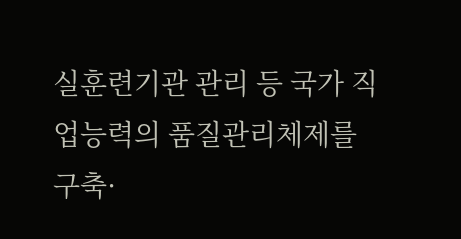실훈련기관 관리 등 국가 직업능력의 품질관리체제를 구축·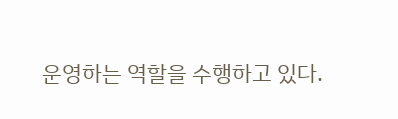운영하는 역할을 수행하고 있다.